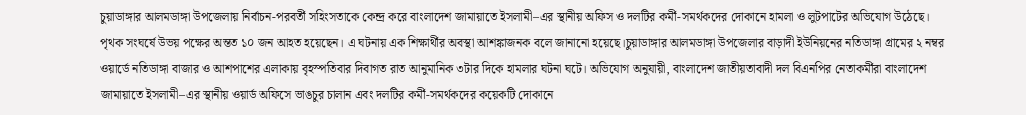চুয়াডাঙ্গার আলমডাঙ্গা উপজেলায় নির্বাচন-পরবর্তী সহিংসতাকে কেন্দ্র করে বাংলাদেশ জামায়াতে ইসলামী–এর স্থানীয় অফিস ও দলটির কর্মী-সমর্থকদের দোকানে হামলা ও লুটপাটের অভিযোগ উঠেছে।
পৃথক সংঘর্ষে উভয় পক্ষের অন্তত ১০ জন আহত হয়েছেন। এ ঘটনায় এক শিক্ষার্থীর অবস্থা আশঙ্কাজনক বলে জানানো হয়েছে।চুয়াডাঙ্গার আলমডাঙ্গা উপজেলার বাড়াদী ইউনিয়নের নতিডাঙ্গা গ্রামের ২ নম্বর ওয়ার্ডে নতিডাঙ্গা বাজার ও আশপাশের এলাকায় বৃহস্পতিবার দিবাগত রাত আনুমানিক ৩টার দিকে হামলার ঘটনা ঘটে। অভিযোগ অনুযায়ী, বাংলাদেশ জাতীয়তাবাদী দল বিএনপির নেতাকর্মীরা বাংলাদেশ জামায়াতে ইসলামী–এর স্থানীয় ওয়ার্ড অফিসে ভাঙচুর চালান এবং দলটির কর্মী-সমর্থকদের কয়েকটি দোকানে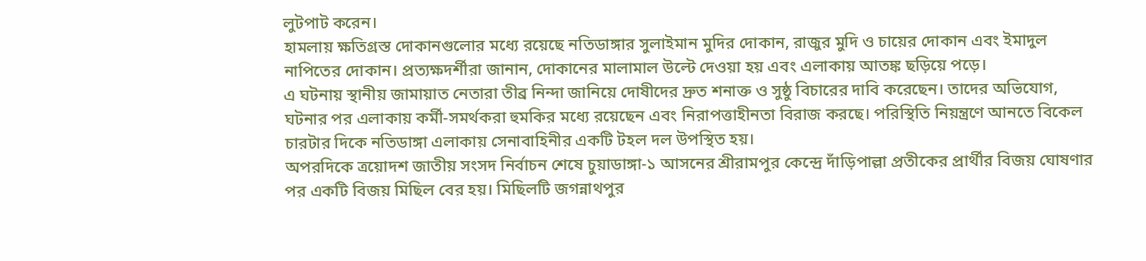লুটপাট করেন।
হামলায় ক্ষতিগ্রস্ত দোকানগুলোর মধ্যে রয়েছে নতিডাঙ্গার সুলাইমান মুদির দোকান, রাজুর মুদি ও চায়ের দোকান এবং ইমাদুল নাপিতের দোকান। প্রত্যক্ষদর্শীরা জানান, দোকানের মালামাল উল্টে দেওয়া হয় এবং এলাকায় আতঙ্ক ছড়িয়ে পড়ে।
এ ঘটনায় স্থানীয় জামায়াত নেতারা তীব্র নিন্দা জানিয়ে দোষীদের দ্রুত শনাক্ত ও সুষ্ঠু বিচারের দাবি করেছেন। তাদের অভিযোগ, ঘটনার পর এলাকায় কর্মী-সমর্থকরা হুমকির মধ্যে রয়েছেন এবং নিরাপত্তাহীনতা বিরাজ করছে। পরিস্থিতি নিয়ন্ত্রণে আনতে বিকেল চারটার দিকে নতিডাঙ্গা এলাকায় সেনাবাহিনীর একটি টহল দল উপস্থিত হয়।
অপরদিকে ত্রয়োদশ জাতীয় সংসদ নির্বাচন শেষে চুয়াডাঙ্গা-১ আসনের শ্রীরামপুর কেন্দ্রে দাঁড়িপাল্লা প্রতীকের প্রার্থীর বিজয় ঘোষণার পর একটি বিজয় মিছিল বের হয়। মিছিলটি জগন্নাথপুর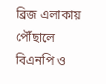ব্রিজ এলাকায় পৌঁছালে বিএনপি ও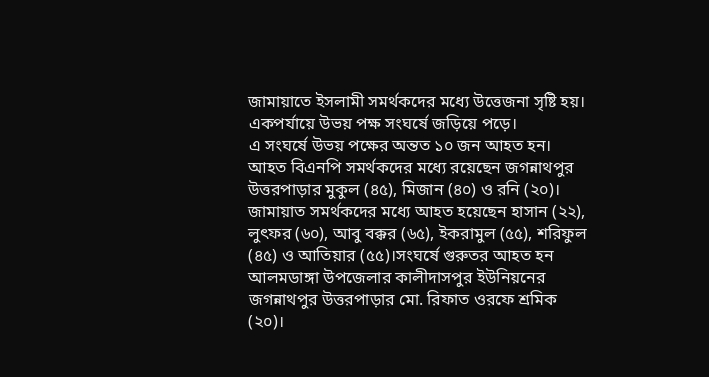জামায়াতে ইসলামী সমর্থকদের মধ্যে উত্তেজনা সৃষ্টি হয়। একপর্যায়ে উভয় পক্ষ সংঘর্ষে জড়িয়ে পড়ে।
এ সংঘর্ষে উভয় পক্ষের অন্তত ১০ জন আহত হন। আহত বিএনপি সমর্থকদের মধ্যে রয়েছেন জগন্নাথপুর উত্তরপাড়ার মুকুল (৪৫), মিজান (৪০) ও রনি (২০)। জামায়াত সমর্থকদের মধ্যে আহত হয়েছেন হাসান (২২), লুৎফর (৬০), আবু বক্কর (৬৫), ইকরামুল (৫৫), শরিফুল (৪৫) ও আতিয়ার (৫৫)।সংঘর্ষে গুরুতর আহত হন আলমডাঙ্গা উপজেলার কালীদাসপুর ইউনিয়নের জগন্নাথপুর উত্তরপাড়ার মো. রিফাত ওরফে শ্রমিক (২০)।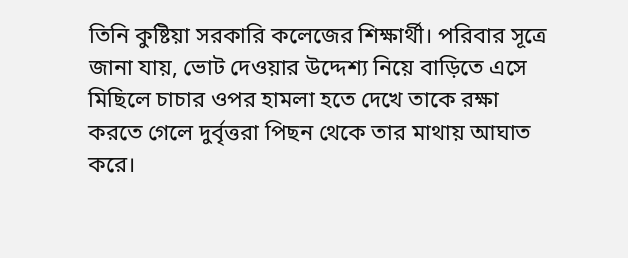তিনি কুষ্টিয়া সরকারি কলেজের শিক্ষার্থী। পরিবার সূত্রে জানা যায়, ভোট দেওয়ার উদ্দেশ্য নিয়ে বাড়িতে এসে মিছিলে চাচার ওপর হামলা হতে দেখে তাকে রক্ষা করতে গেলে দুর্বৃত্তরা পিছন থেকে তার মাথায় আঘাত করে।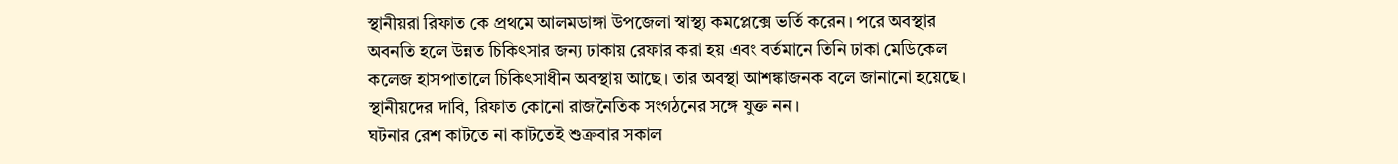স্থানীয়রা রিফাত কে প্রথমে আলমডাঙ্গা উপজেলা স্বাস্থ্য কমপ্লেক্সে ভর্তি করেন। পরে অবস্থার অবনতি হলে উন্নত চিকিৎসার জন্য ঢাকায় রেফার করা হয় এবং বর্তমানে তিনি ঢাকা মেডিকেল কলেজ হাসপাতালে চিকিৎসাধীন অবস্থায় আছে। তার অবস্থা আশঙ্কাজনক বলে জানানো হয়েছে। স্থানীয়দের দাবি, রিফাত কোনো রাজনৈতিক সংগঠনের সঙ্গে যুক্ত নন।
ঘটনার রেশ কাটতে না কাটতেই শুক্রবার সকাল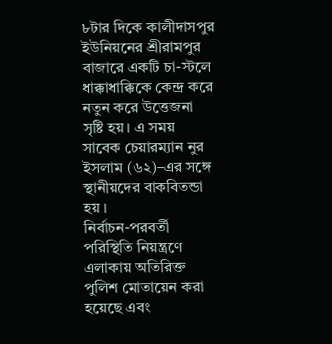৮টার দিকে কালীদাসপুর ইউনিয়নের শ্রীরামপুর বাজারে একটি চা-স্টলে ধাক্কাধাক্কিকে কেন্দ্র করে নতুন করে উত্তেজনা সৃষ্টি হয়। এ সময় সাবেক চেয়ারম্যান নুর ইসলাম (৬২)–এর সঙ্গে স্থানীয়দের বাকবিতন্ডা হয় ।
নির্বাচন-পরবর্তী পরিস্থিতি নিয়ন্ত্রণে এলাকায় অতিরিক্ত পুলিশ মোতায়েন করা হয়েছে এবং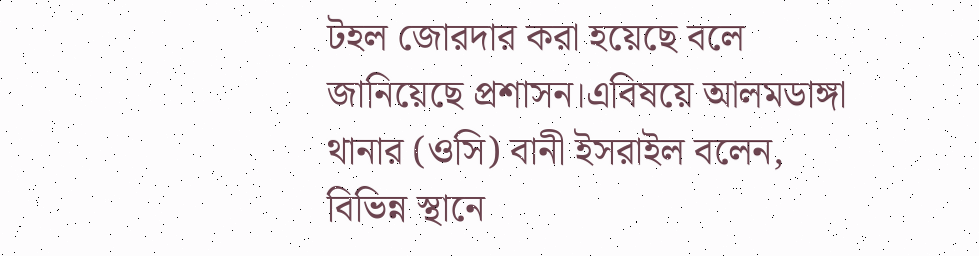টহল জোরদার করা হয়েছে বলে জানিয়েছে প্রশাসন।এবিষয়ে আলমডাঙ্গা থানার (ওসি) বানী ইসরাইল বলেন, বিভিন্ন স্থানে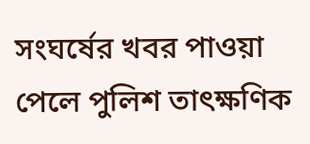সংঘর্ষের খবর পাওয়া পেলে পুলিশ তাৎক্ষণিক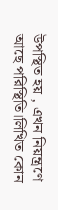উপস্থিত হয় , এখন নিয়ন্ত্রণে আছে পরিস্থিতি।লিখিত কোন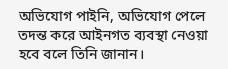অভিযোগ পাইনি, অভিযোগ পেলে তদন্ত করে আইনগত ব্যবস্থা নেওয়া হবে বলে তিনি জানান।